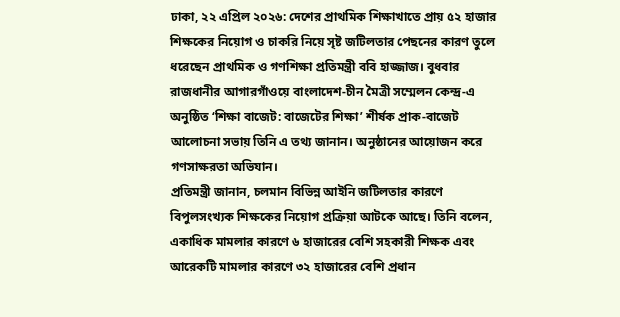ঢাকা, ২২ এপ্রিল ২০২৬: দেশের প্রাথমিক শিক্ষাখাতে প্রায় ৫২ হাজার শিক্ষকের নিয়োগ ও চাকরি নিয়ে সৃষ্ট জটিলতার পেছনের কারণ তুলে ধরেছেন প্রাথমিক ও গণশিক্ষা প্রতিমন্ত্রী ববি হাজ্জাজ। বুধবার রাজধানীর আগারগাঁওয়ে বাংলাদেশ-চীন মৈত্রী সম্মেলন কেন্দ্র-এ অনুষ্ঠিত ‘শিক্ষা বাজেট: বাজেটের শিক্ষা’ শীর্ষক প্রাক-বাজেট আলোচনা সভায় তিনি এ তথ্য জানান। অনুষ্ঠানের আয়োজন করে গণসাক্ষরতা অভিযান।
প্রতিমন্ত্রী জানান, চলমান বিভিন্ন আইনি জটিলতার কারণে বিপুলসংখ্যক শিক্ষকের নিয়োগ প্রক্রিয়া আটকে আছে। তিনি বলেন, একাধিক মামলার কারণে ৬ হাজারের বেশি সহকারী শিক্ষক এবং আরেকটি মামলার কারণে ৩২ হাজারের বেশি প্রধান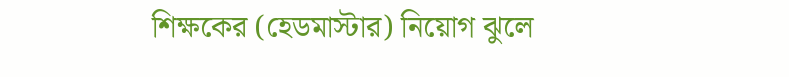শিক্ষকের (হেডমাস্টার) নিয়োগ ঝুলে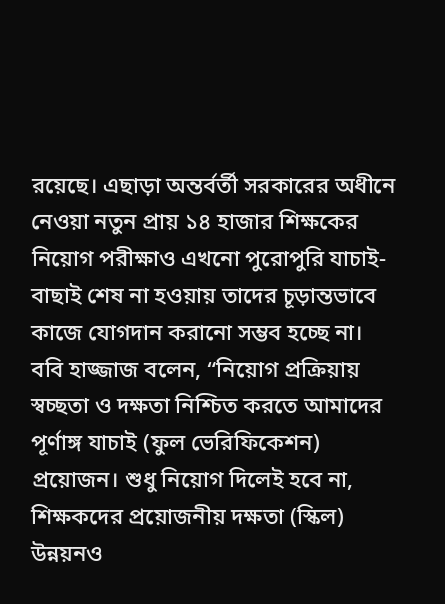রয়েছে। এছাড়া অন্তর্বর্তী সরকারের অধীনে নেওয়া নতুন প্রায় ১৪ হাজার শিক্ষকের নিয়োগ পরীক্ষাও এখনো পুরোপুরি যাচাই-বাছাই শেষ না হওয়ায় তাদের চূড়ান্তভাবে কাজে যোগদান করানো সম্ভব হচ্ছে না।
ববি হাজ্জাজ বলেন, “নিয়োগ প্রক্রিয়ায় স্বচ্ছতা ও দক্ষতা নিশ্চিত করতে আমাদের পূর্ণাঙ্গ যাচাই (ফুল ভেরিফিকেশন) প্রয়োজন। শুধু নিয়োগ দিলেই হবে না, শিক্ষকদের প্রয়োজনীয় দক্ষতা (স্কিল) উন্নয়নও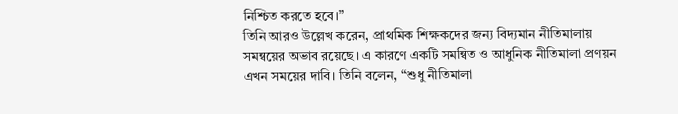নিশ্চিত করতে হবে।”
তিনি আরও উল্লেখ করেন, প্রাথমিক শিক্ষকদের জন্য বিদ্যমান নীতিমালায় সমন্বয়ের অভাব রয়েছে। এ কারণে একটি সমন্বিত ও আধুনিক নীতিমালা প্রণয়ন এখন সময়ের দাবি। তিনি বলেন, “শুধু নীতিমালা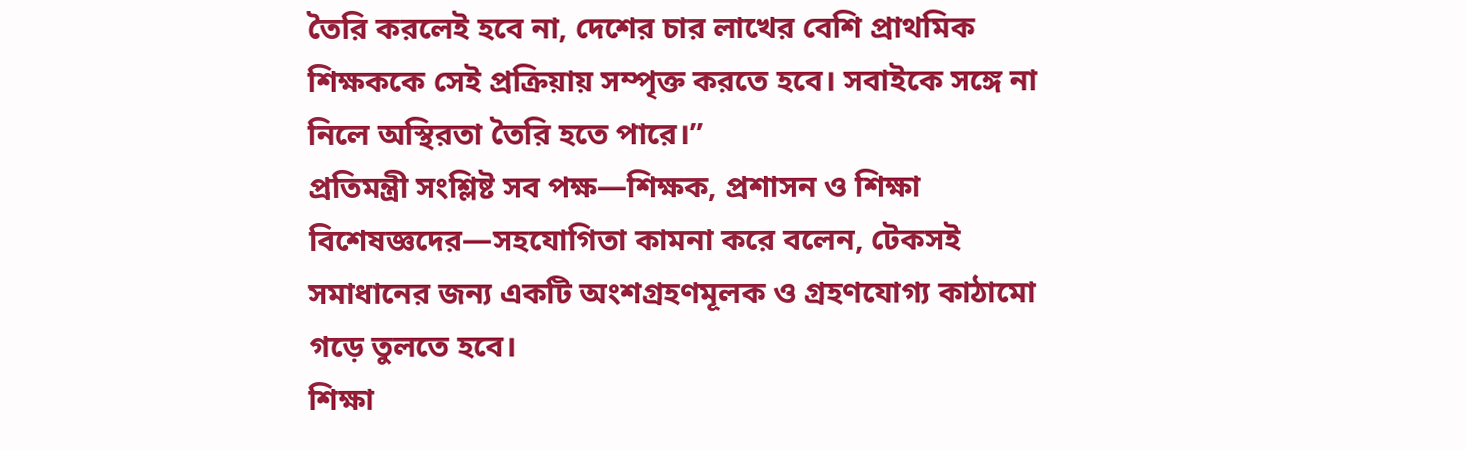তৈরি করলেই হবে না, দেশের চার লাখের বেশি প্রাথমিক শিক্ষককে সেই প্রক্রিয়ায় সম্পৃক্ত করতে হবে। সবাইকে সঙ্গে না নিলে অস্থিরতা তৈরি হতে পারে।”
প্রতিমন্ত্রী সংশ্লিষ্ট সব পক্ষ—শিক্ষক, প্রশাসন ও শিক্ষা বিশেষজ্ঞদের—সহযোগিতা কামনা করে বলেন, টেকসই সমাধানের জন্য একটি অংশগ্রহণমূলক ও গ্রহণযোগ্য কাঠামো গড়ে তুলতে হবে।
শিক্ষা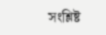সংশ্লিষ্ট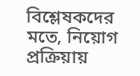বিশ্লেষকদের মতে, নিয়োগ প্রক্রিয়ায়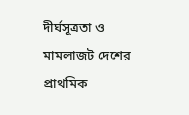দীর্ঘসূত্রতা ও মামলাজট দেশের প্রাথমিক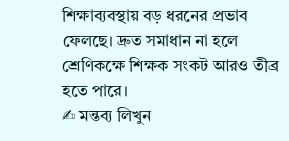শিক্ষাব্যবস্থায় বড় ধরনের প্রভাব ফেলছে। দ্রুত সমাধান না হলে শ্রেণিকক্ষে শিক্ষক সংকট আরও তীব্র হতে পারে।
✍ মন্তব্য লিখুন